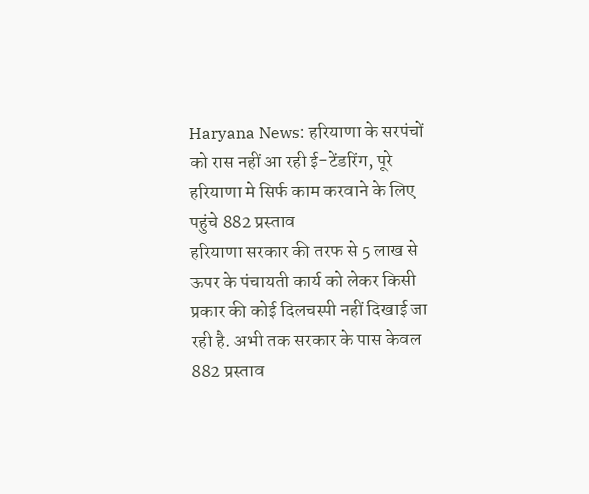Haryana News: हरियाणा के सरपंचों को रास नहीं आ रही ई-टेंडरिंग, पूरे हरियाणा मे सिर्फ काम करवाने के लिए पहुंचे 882 प्रस्ताव
हरियाणा सरकार की तरफ से 5 लाख से ऊपर के पंचायती कार्य को लेकर किसी प्रकार की कोई दिलचस्पी नहीं दिखाई जा रही है. अभी तक सरकार के पास केवल 882 प्रस्ताव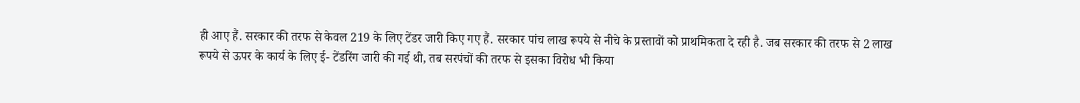ही आए हैं. सरकार की तरफ से केवल 219 के लिए टेंडर जारी किए गए हैं. सरकार पांच लाख रूपये से नीचे के प्रस्तावों को प्राथमिकता दे रही है. जब सरकार की तरफ से 2 लाख रूपये से ऊपर के कार्य के लिए ई- टेंडरिंग जारी की गई थी, तब सरपंचों की तरफ से इसका विरोध भी किया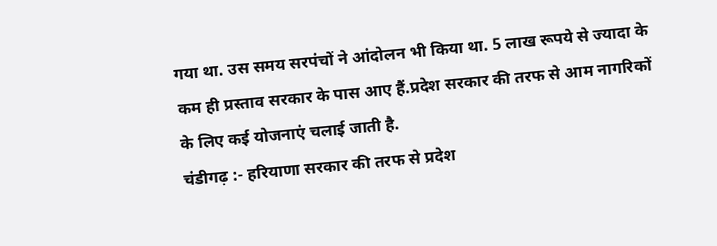गया था. उस समय सरपंचों ने आंदोलन भी किया था. 5 लाख रूपये से ज्यादा के कम ही प्रस्ताव सरकार के पास आए हैं.प्रदेश सरकार की तरफ से आम नागरिकों के लिए कई योजनाएं चलाई जाती है.
चंडीगढ़ :- हरियाणा सरकार की तरफ से प्रदेश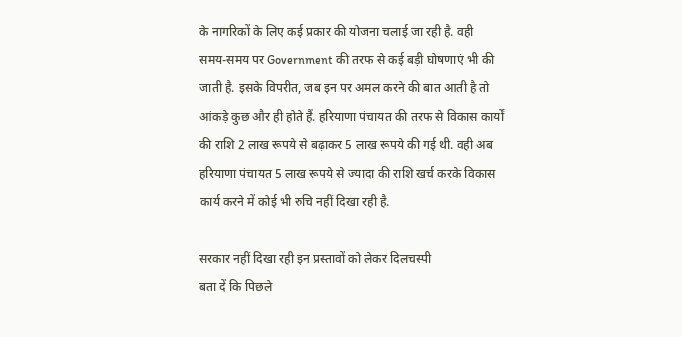के नागरिकों के लिए कई प्रकार की योजना चलाई जा रही है. वही समय-समय पर Government की तरफ से कई बड़ी घोषणाएं भी की जाती है. इसके विपरीत, जब इन पर अमल करने की बात आती है तो आंकड़े कुछ और ही होते हैं. हरियाणा पंचायत की तरफ से विकास कार्यों की राशि 2 लाख रूपये से बढ़ाकर 5 लाख रूपये की गई थी. वही अब हरियाणा पंचायत 5 लाख रूपये से ज्यादा की राशि खर्च करके विकास कार्य करने में कोई भी रुचि नहीं दिखा रही है.

सरकार नहीं दिखा रही इन प्रस्तावों को लेकर दिलचस्पी
बता दें कि पिछले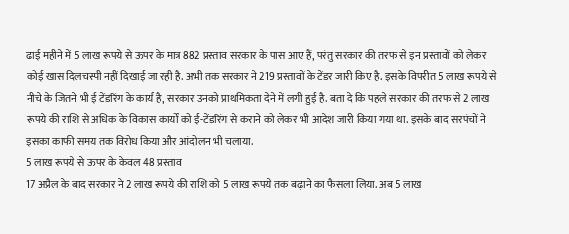ढाई महीने में 5 लाख रूपये से ऊपर के मात्र 882 प्रस्ताव सरकार के पास आए हैं, परंतु सरकार की तरफ से इन प्रस्तावों को लेकर कोई खास दिलचस्पी नहीं दिखाई जा रही है. अभी तक सरकार ने 219 प्रस्तावों के टेंडर जारी किए है. इसके विपरीत 5 लाख रूपये से नीचे के जितने भी ई टेंडरिंग के कार्य है, सरकार उनको प्राथमिकता देने में लगी हुई है. बता दे कि पहले सरकार की तरफ से 2 लाख रूपये की राशि से अधिक के विकास कार्यों को ई-टेंडरिंग से कराने को लेकर भी आदेश जारी किया गया था. इसके बाद सरपंचों ने इसका काफी समय तक विरोध किया और आंदोलन भी चलाया.
5 लाख रूपये से ऊपर के केवल 48 प्रस्ताव
17 अप्रैल के बाद सरकार ने 2 लाख रूपये की राशि को 5 लाख रूपये तक बढ़ाने का फैसला लिया. अब 5 लाख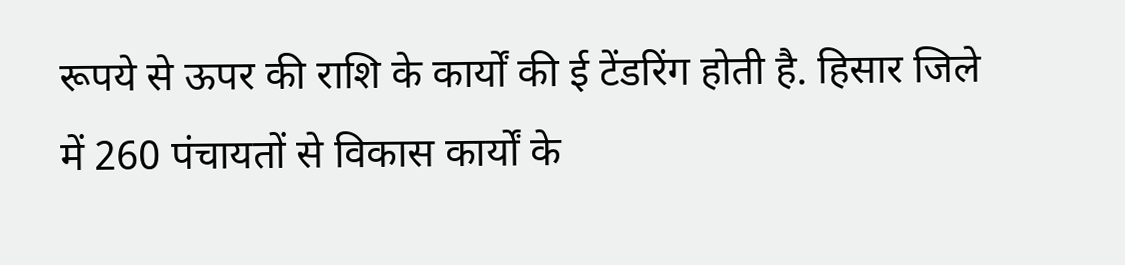रूपये से ऊपर की राशि के कार्यों की ई टेंडरिंग होती है. हिसार जिले में 260 पंचायतों से विकास कार्यों के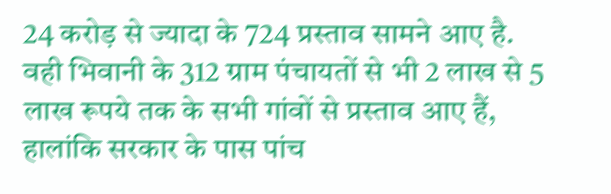24 करोड़ से ज्यादा के 724 प्रस्ताव सामने आए है. वही भिवानी के 312 ग्राम पंचायतों से भी 2 लाख से 5 लाख रूपये तक के सभी गांवों से प्रस्ताव आए हैं, हालांकि सरकार के पास पांच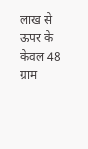लाख से ऊपर के केवल 48 ग्राम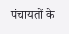पंचायतों के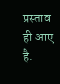प्रस्ताव ही आए है.